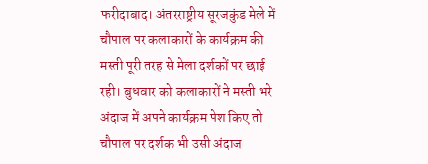फरीदाबाद। अंतरराष्ट्रीय सूरजकुंड मेले में चौपाल पर कलाकारों के कार्यक्रम की मस्ती पूरी तरह से मेला दर्शकों पर छाई रही। बुधवार को कलाकारों ने मस्ती भरे अंदाज में अपने कार्यक्रम पेश किए तो चौपाल पर दर्शक भी उसी अंदाज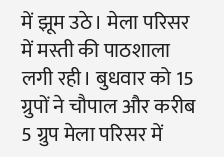में झूम उठे। मेला परिसर में मस्ती की पाठशाला लगी रही। बुधवार को 15 ग्रुपों ने चौपाल और करीब 5 ग्रुप मेला परिसर में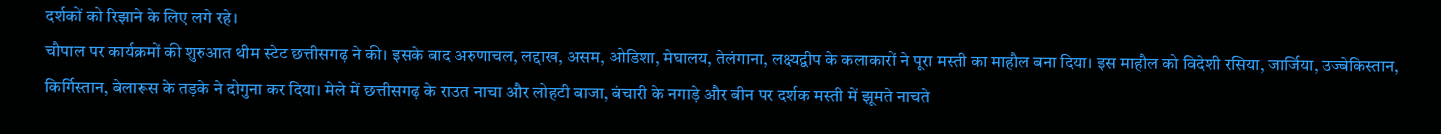दर्शकों को रिझाने के लिए लगे रहे।
चौपाल पर कार्यक्रमों की शुरुआत थीम स्टेट छत्तीसगढ़ ने की। इसके बाद अरुणाचल, लद्दाख, असम, ओडिशा, मेघालय, तेलंगाना, लक्ष्यद्वीप के कलाकारों ने पूरा मस्ती का माहौल बना दिया। इस माहौल को विदेशी रसिया, जार्जिया, उज्बेकिस्तान, किर्गिस्तान, बेलारूस के तड़के ने दोगुना कर दिया। मेले में छत्तीसगढ़ के राउत नाचा और लोहटी बाजा, बंचारी के नगाड़े और बीन पर दर्शक मस्ती में झूमते नाचते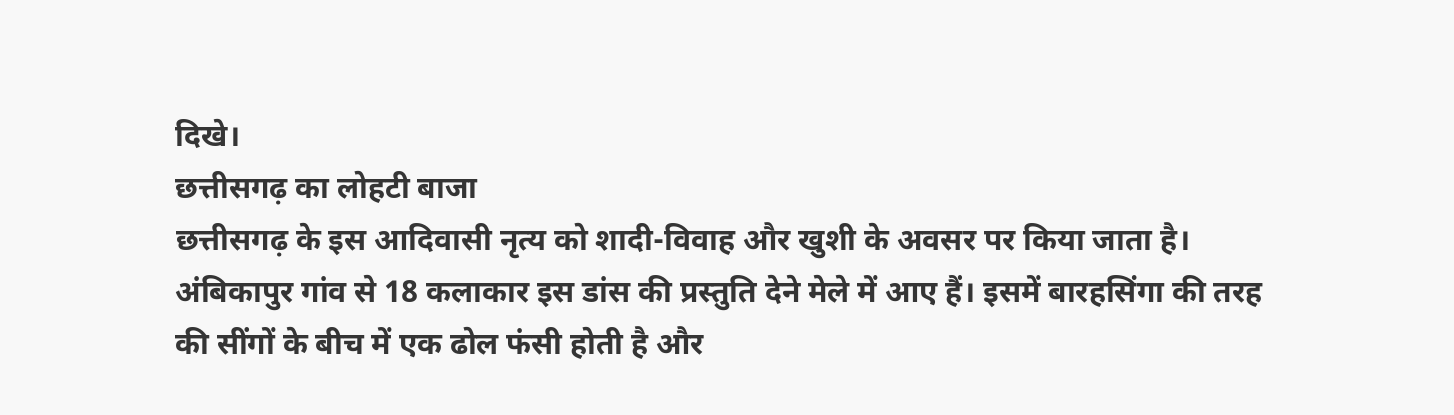दिखे।
छत्तीसगढ़ का लोहटी बाजा
छत्तीसगढ़ के इस आदिवासी नृत्य को शादी-विवाह और खुशी के अवसर पर किया जाता है। अंबिकापुर गांव से 18 कलाकार इस डांस की प्रस्तुति देने मेले में आए हैं। इसमें बारहसिंगा की तरह की सींगों के बीच में एक ढोल फंसी होती है और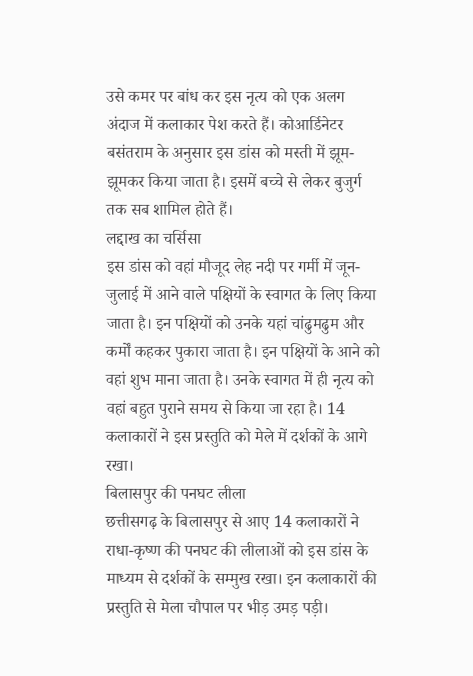उसे कमर पर बांध कर इस नृत्य को एक अलग अंदाज में कलाकार पेश करते हैं। कोआर्डिनेटर बसंतराम के अनुसार इस डांस को मस्ती में झूम-झूमकर किया जाता है। इसमें बच्चे से लेकर बुजुर्ग तक सब शामिल होते हैं।
लद्दाख का चर्सिसा
इस डांस को वहां मौजूद लेह नदी पर गर्मी में जून-जुलाई में आने वाले पक्षियों के स्वागत के लिए किया जाता है। इन पक्षियों को उनके यहां चांढुमढुम और कर्मों कहकर पुकारा जाता है। इन पक्षियों के आने को वहां शुभ माना जाता है। उनके स्वागत में ही नृत्य को वहां बहुत पुराने समय से किया जा रहा है। 14 कलाकारों ने इस प्रस्तुति को मेले में दर्शकों के आगे रखा।
बिलासपुर की पनघट लीला
छत्तीसगढ़ के बिलासपुर से आए 14 कलाकारों ने राधा-कृष्ण की पनघट की लीलाओं को इस डांस के माध्यम से दर्शकों के सम्मुख रखा। इन कलाकारों की प्रस्तुति से मेला चौपाल पर भीड़ उमड़ पड़ी।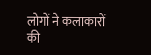लोगों ने कलाकारों की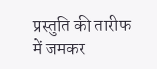प्रस्तुति की तारीफ में जमकर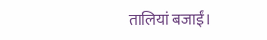तालियां बजाईं।